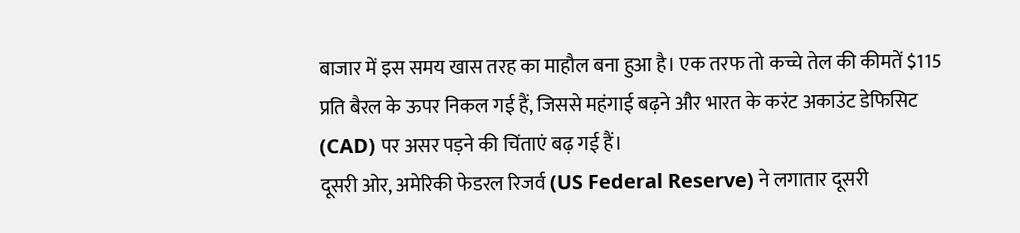बाजार में इस समय खास तरह का माहौल बना हुआ है। एक तरफ तो कच्चे तेल की कीमतें $115 प्रति बैरल के ऊपर निकल गई हैं, जिससे महंगाई बढ़ने और भारत के करंट अकाउंट डेफिसिट (CAD) पर असर पड़ने की चिंताएं बढ़ गई हैं।
दूसरी ओर, अमेरिकी फेडरल रिजर्व (US Federal Reserve) ने लगातार दूसरी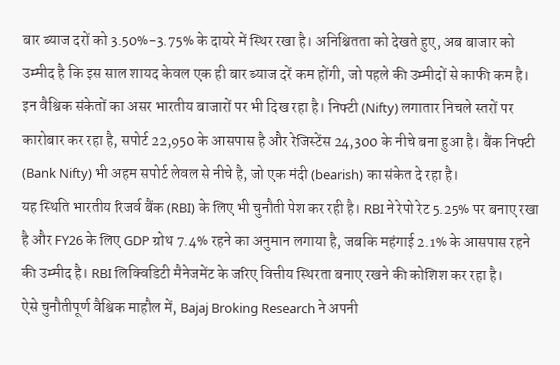बार ब्याज दरों को 3.50%-3.75% के दायरे में स्थिर रखा है। अनिश्चितता को देखते हुए, अब बाजार को उम्मीद है कि इस साल शायद केवल एक ही बार ब्याज दरें कम होंगी, जो पहले की उम्मीदों से काफी कम है।
इन वैश्विक संकेतों का असर भारतीय बाजारों पर भी दिख रहा है। निफ्टी (Nifty) लगातार निचले स्तरों पर कारोबार कर रहा है, सपोर्ट 22,950 के आसपास है और रेजिस्टेंस 24,300 के नीचे बना हुआ है। बैंक निफ्टी (Bank Nifty) भी अहम सपोर्ट लेवल से नीचे है, जो एक मंदी (bearish) का संकेत दे रहा है।
यह स्थिति भारतीय रिजर्व बैंक (RBI) के लिए भी चुनौती पेश कर रही है। RBI ने रेपो रेट 5.25% पर बनाए रखा है और FY26 के लिए GDP ग्रोथ 7.4% रहने का अनुमान लगाया है, जबकि महंगाई 2.1% के आसपास रहने की उम्मीद है। RBI लिक्विडिटी मैनेजमेंट के जरिए वित्तीय स्थिरता बनाए रखने की कोशिश कर रहा है।
ऐसे चुनौतीपूर्ण वैश्विक माहौल में, Bajaj Broking Research ने अपनी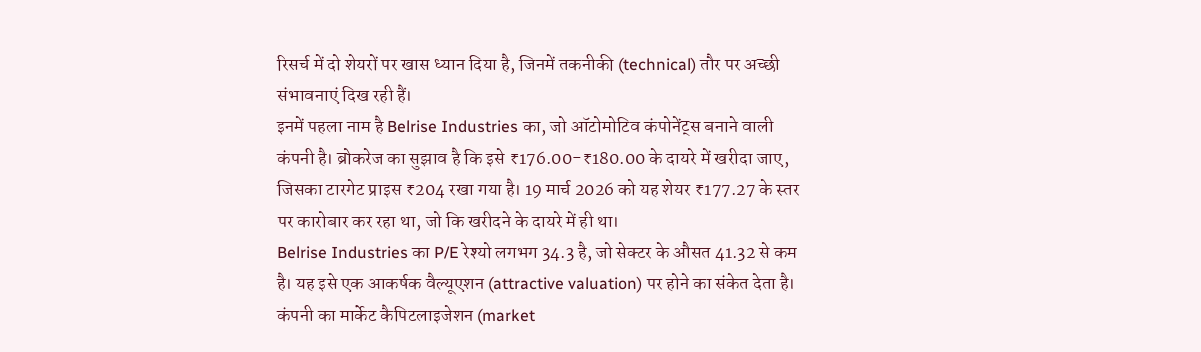रिसर्च में दो शेयरों पर खास ध्यान दिया है, जिनमें तकनीकी (technical) तौर पर अच्छी संभावनाएं दिख रही हैं।
इनमें पहला नाम है Belrise Industries का, जो ऑटोमोटिव कंपोनेंट्स बनाने वाली कंपनी है। ब्रोकरेज का सुझाव है कि इसे ₹176.00-₹180.00 के दायरे में खरीदा जाए, जिसका टारगेट प्राइस ₹204 रखा गया है। 19 मार्च 2026 को यह शेयर ₹177.27 के स्तर पर कारोबार कर रहा था, जो कि खरीदने के दायरे में ही था।
Belrise Industries का P/E रेश्यो लगभग 34.3 है, जो सेक्टर के औसत 41.32 से कम है। यह इसे एक आकर्षक वैल्यूएशन (attractive valuation) पर होने का संकेत देता है। कंपनी का मार्केट कैपिटलाइजेशन (market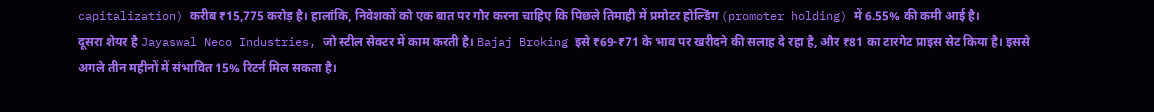capitalization) करीब ₹15,775 करोड़ है। हालांकि, निवेशकों को एक बात पर गौर करना चाहिए कि पिछले तिमाही में प्रमोटर होल्डिंग (promoter holding) में 6.55% की कमी आई है।
दूसरा शेयर है Jayaswal Neco Industries, जो स्टील सेक्टर में काम करती है। Bajaj Broking इसे ₹69-₹71 के भाव पर खरीदने की सलाह दे रहा है, और ₹81 का टारगेट प्राइस सेट किया है। इससे अगले तीन महीनों में संभावित 15% रिटर्न मिल सकता है।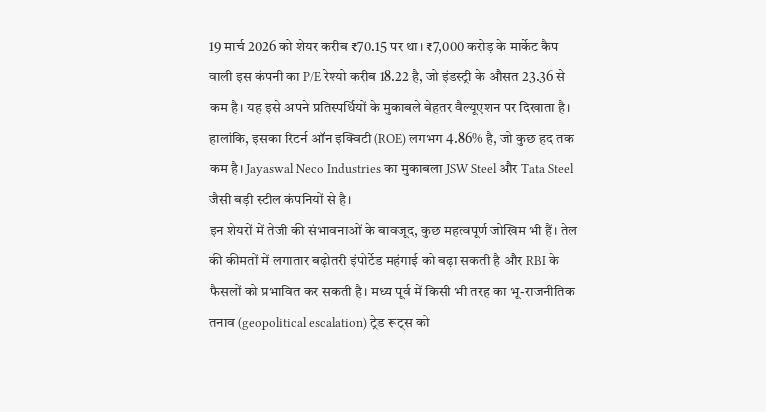19 मार्च 2026 को शेयर करीब ₹70.15 पर था। ₹7,000 करोड़ के मार्केट कैप वाली इस कंपनी का P/E रेश्यो करीब 18.22 है, जो इंडस्ट्री के औसत 23.36 से कम है। यह इसे अपने प्रतिस्पर्धियों के मुकाबले बेहतर वैल्यूएशन पर दिखाता है। हालांकि, इसका रिटर्न ऑन इक्विटी (ROE) लगभग 4.86% है, जो कुछ हद तक कम है। Jayaswal Neco Industries का मुकाबला JSW Steel और Tata Steel जैसी बड़ी स्टील कंपनियों से है।
इन शेयरों में तेजी की संभावनाओं के बावजूद, कुछ महत्वपूर्ण जोखिम भी हैं। तेल की कीमतों में लगातार बढ़ोतरी इंपोर्टेड महंगाई को बढ़ा सकती है और RBI के फैसलों को प्रभावित कर सकती है। मध्य पूर्व में किसी भी तरह का भू-राजनीतिक तनाव (geopolitical escalation) ट्रेड रूट्स को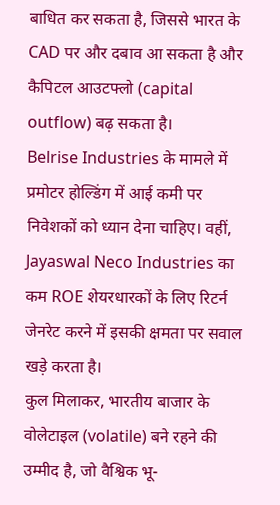बाधित कर सकता है, जिससे भारत के CAD पर और दबाव आ सकता है और कैपिटल आउटफ्लो (capital outflow) बढ़ सकता है।
Belrise Industries के मामले में प्रमोटर होल्डिंग में आई कमी पर निवेशकों को ध्यान देना चाहिए। वहीं, Jayaswal Neco Industries का कम ROE शेयरधारकों के लिए रिटर्न जेनरेट करने में इसकी क्षमता पर सवाल खड़े करता है।
कुल मिलाकर, भारतीय बाजार के वोलेटाइल (volatile) बने रहने की उम्मीद है, जो वैश्विक भू-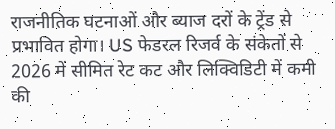राजनीतिक घटनाओं और ब्याज दरों के ट्रेंड से प्रभावित होगा। US फेडरल रिजर्व के संकेतों से 2026 में सीमित रेट कट और लिक्विडिटी में कमी की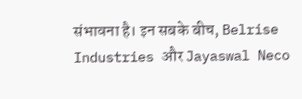संभावना है। इन सबके बीच, Belrise Industries और Jayaswal Neco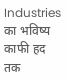Industries का भविष्य काफी हद तक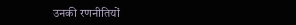उनकी रणनीतियों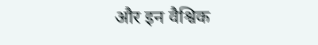और इन वैश्विक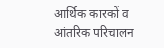आर्थिक कारकों व आंतरिक परिचालन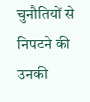चुनौतियों से निपटने की उनकी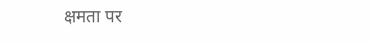क्षमता पर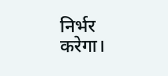निर्भर करेगा।